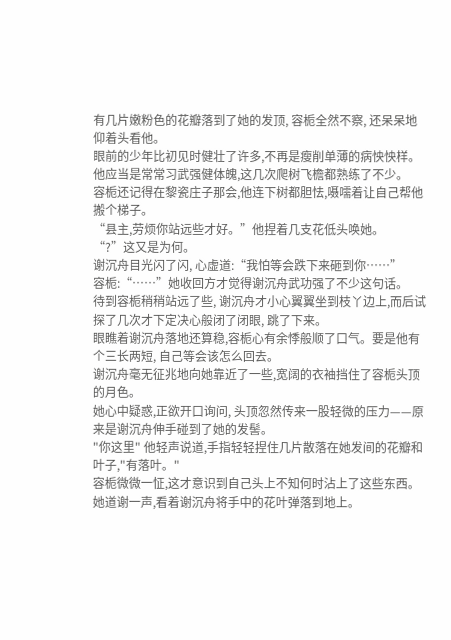有几片嫩粉色的花瓣落到了她的发顶, 容栀全然不察, 还呆呆地仰着头看他。
眼前的少年比初见时健壮了许多,不再是瘦削单薄的病怏怏样。他应当是常常习武强健体魄,这几次爬树飞檐都熟练了不少。
容栀还记得在黎瓷庄子那会,他连下树都胆怯,嗫嚅着让自己帮他搬个梯子。
“县主,劳烦你站远些才好。”他捏着几支花低头唤她。
“?”这又是为何。
谢沉舟目光闪了闪, 心虚道:“我怕等会跌下来砸到你……”
容栀:“……”她收回方才觉得谢沉舟武功强了不少这句话。
待到容栀稍稍站远了些, 谢沉舟才小心翼翼坐到枝丫边上,而后试探了几次才下定决心般闭了闭眼, 跳了下来。
眼瞧着谢沉舟落地还算稳,容栀心有余悸般顺了口气。要是他有个三长两短, 自己等会该怎么回去。
谢沉舟毫无征兆地向她靠近了一些,宽阔的衣袖挡住了容栀头顶的月色。
她心中疑惑,正欲开口询问, 头顶忽然传来一股轻微的压力——原来是谢沉舟伸手碰到了她的发髻。
"你这里" 他轻声说道,手指轻轻捏住几片散落在她发间的花瓣和叶子,"有落叶。"
容栀微微一怔,这才意识到自己头上不知何时沾上了这些东西。她道谢一声,看着谢沉舟将手中的花叶弹落到地上。